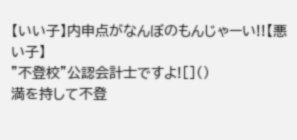【いい子】内申点がなんぼのもんじゃーい!!【悪い子】
”不登校”公認会計士ですよ![]()
満を持して不登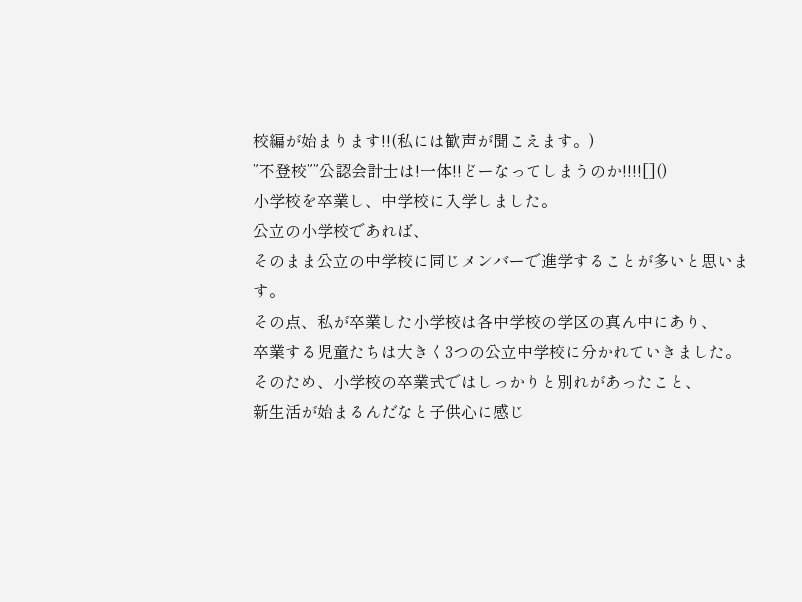校編が始まります!!(私には歓声が聞こえます。)
”不登校””公認会計士は!一体!!どーなってしまうのか!!!![]()
小学校を卒業し、中学校に入学しました。
公立の小学校であれば、
そのまま公立の中学校に同じメンバーで進学することが多いと思います。
その点、私が卒業した小学校は各中学校の学区の真ん中にあり、
卒業する児童たちは大きく3つの公立中学校に分かれていきました。
そのため、小学校の卒業式ではしっかりと別れがあったこと、
新生活が始まるんだなと子供心に感じ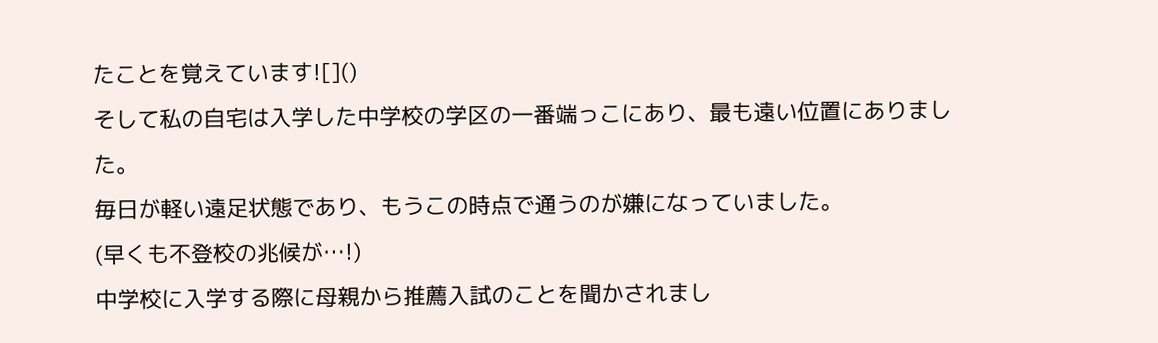たことを覚えています![]()
そして私の自宅は入学した中学校の学区の一番端っこにあり、最も遠い位置にありました。
毎日が軽い遠足状態であり、もうこの時点で通うのが嫌になっていました。
(早くも不登校の兆候が…!)
中学校に入学する際に母親から推薦入試のことを聞かされまし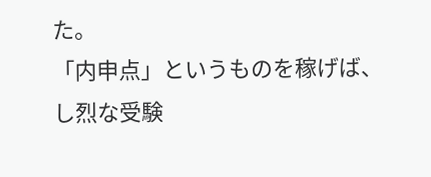た。
「内申点」というものを稼げば、し烈な受験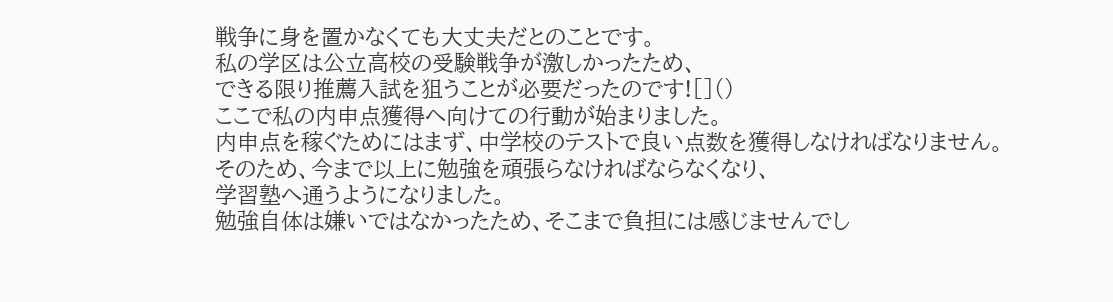戦争に身を置かなくても大丈夫だとのことです。
私の学区は公立高校の受験戦争が激しかったため、
できる限り推薦入試を狙うことが必要だったのです![]()
ここで私の内申点獲得へ向けての行動が始まりました。
内申点を稼ぐためにはまず、中学校のテストで良い点数を獲得しなければなりません。
そのため、今まで以上に勉強を頑張らなければならなくなり、
学習塾へ通うようになりました。
勉強自体は嫌いではなかったため、そこまで負担には感じませんでし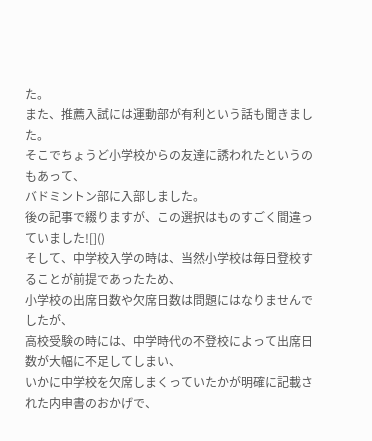た。
また、推薦入試には運動部が有利という話も聞きました。
そこでちょうど小学校からの友達に誘われたというのもあって、
バドミントン部に入部しました。
後の記事で綴りますが、この選択はものすごく間違っていました![]()
そして、中学校入学の時は、当然小学校は毎日登校することが前提であったため、
小学校の出席日数や欠席日数は問題にはなりませんでしたが、
高校受験の時には、中学時代の不登校によって出席日数が大幅に不足してしまい、
いかに中学校を欠席しまくっていたかが明確に記載された内申書のおかげで、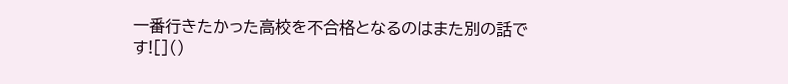一番行きたかった高校を不合格となるのはまた別の話です![]()